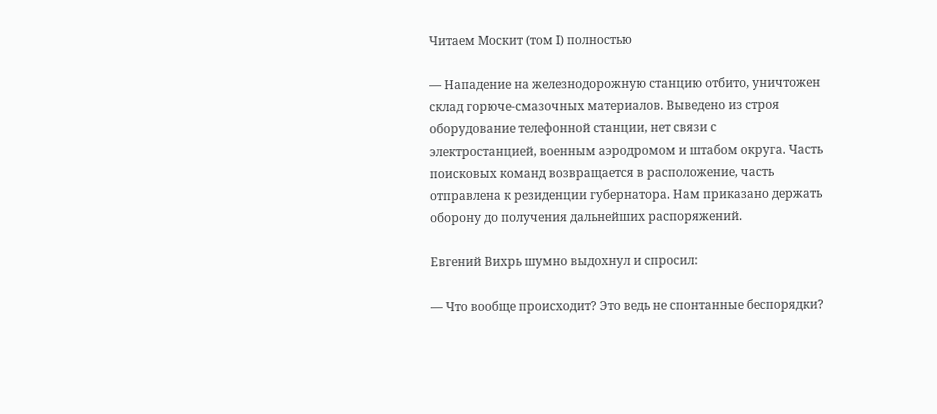Читаем Москит (том I) полностью

— Нападение на железнодорожную станцию отбито, уничтожен склад горюче-смазочных материалов. Выведено из строя оборудование телефонной станции, нет связи с электростанцией, военным аэродромом и штабом округа. Часть поисковых команд возвращается в расположение, часть отправлена к резиденции губернатора. Нам приказано держать оборону до получения дальнейших распоряжений.

Евгений Вихрь шумно выдохнул и спросил:

— Что вообще происходит? Это ведь не спонтанные беспорядки?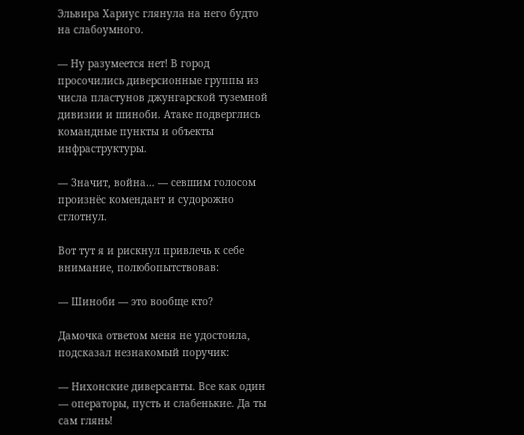Эльвира Хариус глянула на него будто на слабоумного.

— Ну разумеется нет! В город просочились диверсионные группы из числа пластунов джунгарской туземной дивизии и шиноби. Атаке подверглись командные пункты и объекты инфраструктуры.

— Значит, война… — севшим голосом произнёс комендант и судорожно сглотнул.

Вот тут я и рискнул привлечь к себе внимание, полюбопытствовав:

— Шиноби — это вообще кто?

Дамочка ответом меня не удостоила, подсказал незнакомый поручик:

— Нихонские диверсанты. Все как один — операторы, пусть и слабенькие. Да ты сам глянь!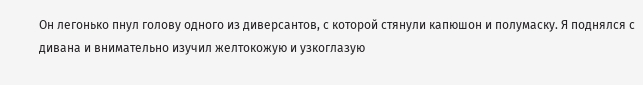Он легонько пнул голову одного из диверсантов, с которой стянули капюшон и полумаску. Я поднялся с дивана и внимательно изучил желтокожую и узкоглазую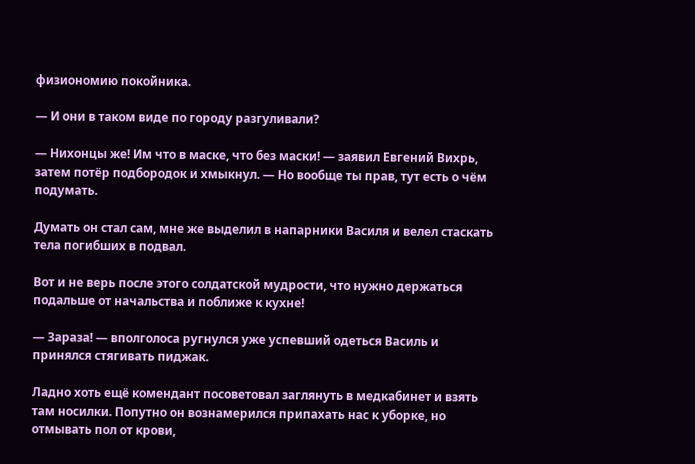физиономию покойника.

— И они в таком виде по городу разгуливали?

— Нихонцы же! Им что в маске, что без маски! — заявил Евгений Вихрь, затем потёр подбородок и хмыкнул. — Но вообще ты прав, тут есть о чём подумать.

Думать он стал сам, мне же выделил в напарники Василя и велел стаскать тела погибших в подвал.

Вот и не верь после этого солдатской мудрости, что нужно держаться подальше от начальства и поближе к кухне!

— Зараза! — вполголоса ругнулся уже успевший одеться Василь и принялся стягивать пиджак.

Ладно хоть ещё комендант посоветовал заглянуть в медкабинет и взять там носилки. Попутно он вознамерился припахать нас к уборке, но отмывать пол от крови,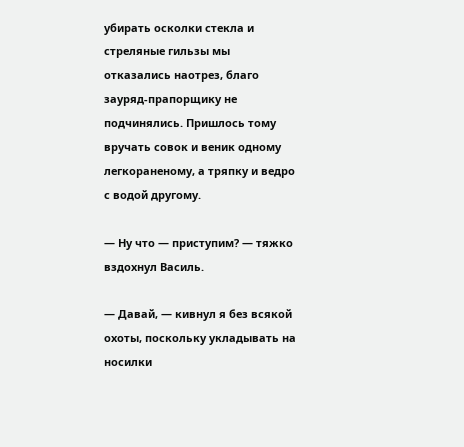убирать осколки стекла и стреляные гильзы мы отказались наотрез, благо зауряд-прапорщику не подчинялись. Пришлось тому вручать совок и веник одному легкораненому, а тряпку и ведро с водой другому.

— Ну что — приступим? — тяжко вздохнул Василь.

— Давай, — кивнул я без всякой охоты, поскольку укладывать на носилки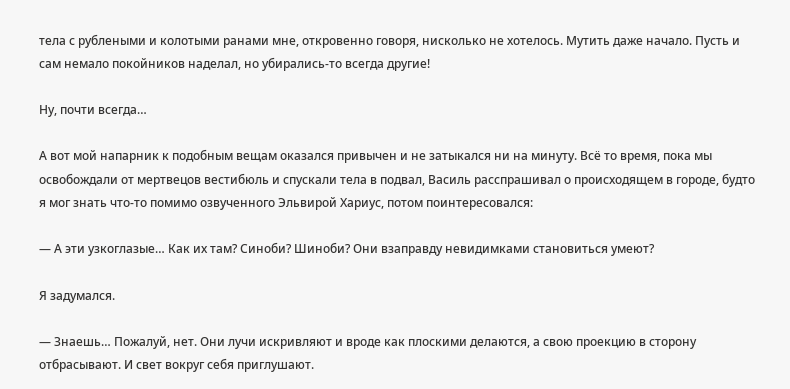тела с рублеными и колотыми ранами мне, откровенно говоря, нисколько не хотелось. Мутить даже начало. Пусть и сам немало покойников наделал, но убирались-то всегда другие!

Ну, почти всегда…

А вот мой напарник к подобным вещам оказался привычен и не затыкался ни на минуту. Всё то время, пока мы освобождали от мертвецов вестибюль и спускали тела в подвал, Василь расспрашивал о происходящем в городе, будто я мог знать что-то помимо озвученного Эльвирой Хариус, потом поинтересовался:

— А эти узкоглазые… Как их там? Синоби? Шиноби? Они взаправду невидимками становиться умеют?

Я задумался.

— Знаешь… Пожалуй, нет. Они лучи искривляют и вроде как плоскими делаются, а свою проекцию в сторону отбрасывают. И свет вокруг себя приглушают.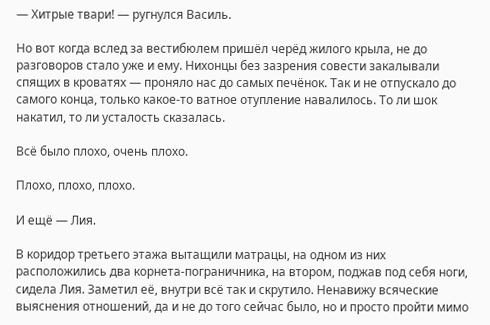— Хитрые твари! — ругнулся Василь.

Но вот когда вслед за вестибюлем пришёл черёд жилого крыла, не до разговоров стало уже и ему. Нихонцы без зазрения совести закалывали спящих в кроватях — проняло нас до самых печёнок. Так и не отпускало до самого конца, только какое-то ватное отупление навалилось. То ли шок накатил, то ли усталость сказалась.

Всё было плохо, очень плохо.

Плохо, плохо, плохо.

И ещё — Лия.

В коридор третьего этажа вытащили матрацы, на одном из них расположились два корнета-пограничника, на втором, поджав под себя ноги, сидела Лия. Заметил её, внутри всё так и скрутило. Ненавижу всяческие выяснения отношений, да и не до того сейчас было, но и просто пройти мимо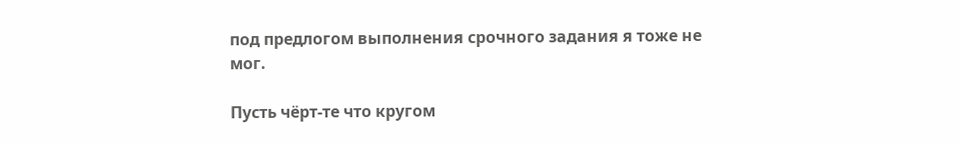под предлогом выполнения срочного задания я тоже не мог.

Пусть чёрт-те что кругом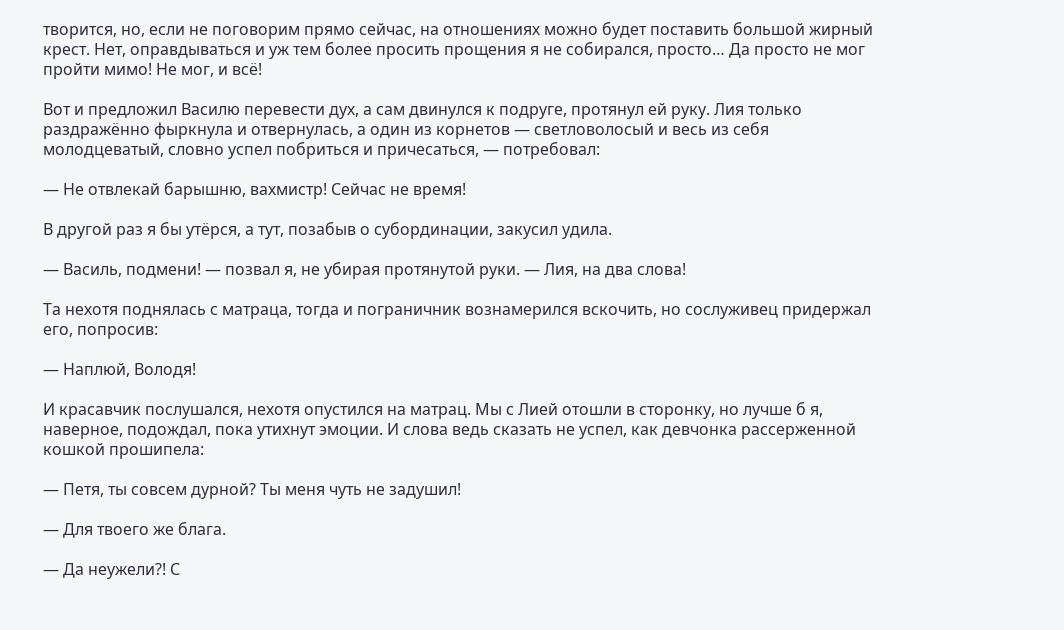творится, но, если не поговорим прямо сейчас, на отношениях можно будет поставить большой жирный крест. Нет, оправдываться и уж тем более просить прощения я не собирался, просто… Да просто не мог пройти мимо! Не мог, и всё!

Вот и предложил Василю перевести дух, а сам двинулся к подруге, протянул ей руку. Лия только раздражённо фыркнула и отвернулась, а один из корнетов — светловолосый и весь из себя молодцеватый, словно успел побриться и причесаться, — потребовал:

— Не отвлекай барышню, вахмистр! Сейчас не время!

В другой раз я бы утёрся, а тут, позабыв о субординации, закусил удила.

— Василь, подмени! — позвал я, не убирая протянутой руки. — Лия, на два слова!

Та нехотя поднялась с матраца, тогда и пограничник вознамерился вскочить, но сослуживец придержал его, попросив:

— Наплюй, Володя!

И красавчик послушался, нехотя опустился на матрац. Мы с Лией отошли в сторонку, но лучше б я, наверное, подождал, пока утихнут эмоции. И слова ведь сказать не успел, как девчонка рассерженной кошкой прошипела:

— Петя, ты совсем дурной? Ты меня чуть не задушил!

— Для твоего же блага.

— Да неужели?! С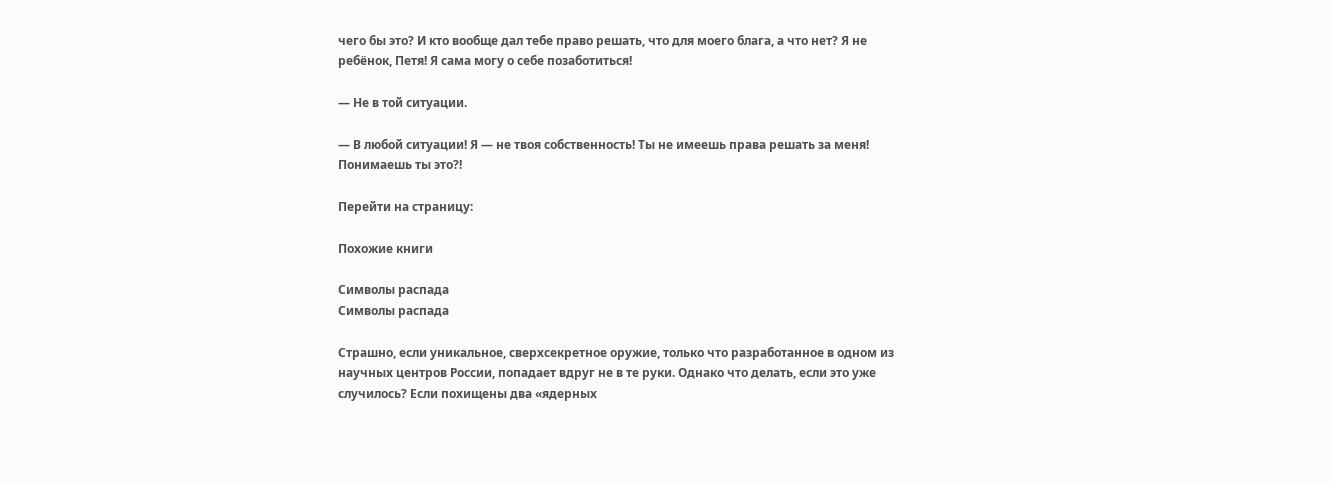чего бы это? И кто вообще дал тебе право решать, что для моего блага, а что нет? Я не ребёнок, Петя! Я сама могу о себе позаботиться!

— Не в той ситуации.

— В любой ситуации! Я — не твоя собственность! Ты не имеешь права решать за меня! Понимаешь ты это?!

Перейти на страницу:

Похожие книги

Символы распада
Символы распада

Страшно, если уникальное, сверхсекретное оружие, только что разработанное в одном из научных центров России, попадает вдруг не в те руки. Однако что делать, если это уже случилось? Если похищены два «ядерных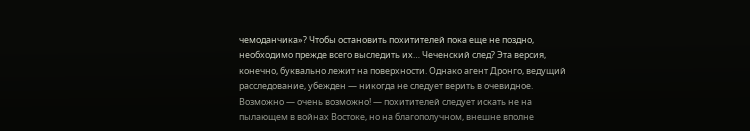чемоданчика»? Чтобы остановить похитителей пока еще не поздно, необходимо прежде всего выследить их… Чеченский след? Эта версия, конечно, буквально лежит на поверхности. Однако агент Дронго, ведущий расследование, убежден — никогда не следует верить в очевидное. Возможно — очень возможно! — похитителей следует искать не на пылающем в войнах Востоке, но на благополучном, внешне вполне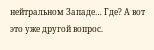нейтральном Западе… Где? А вот это уже другой вопрос.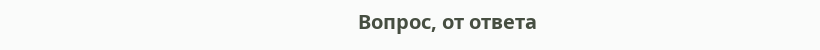Вопрос, от ответа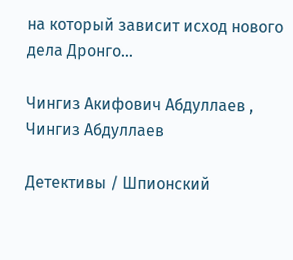на который зависит исход нового дела Дронго…

Чингиз Акифович Абдуллаев , Чингиз Абдуллаев

Детективы / Шпионский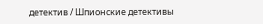детектив / Шпионские детективы